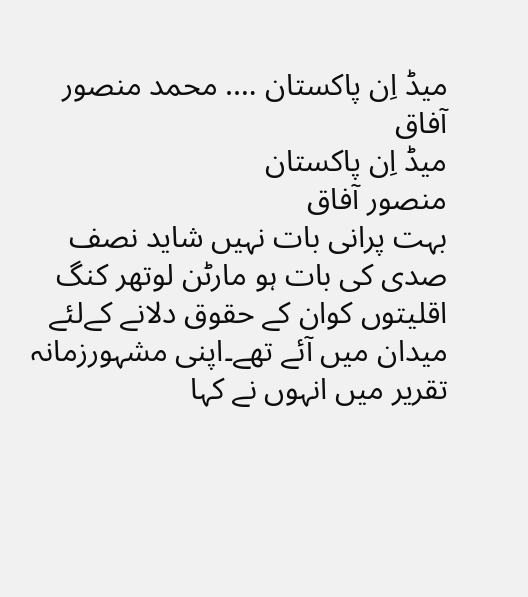میڈ اِن پاکستان …. محمد منصور آفاق
میڈ اِن پاکستان
منصور آفاق
بہت پرانی بات نہیں شاید نصف صدی کی بات ہو مارٹن لوتھر کنگ اقلیتوں کوان کے حقوق دلانے کےلئے میدان میں آئے تھے۔اپنی مشہورزمانہ تقریر میں انہوں نے کہا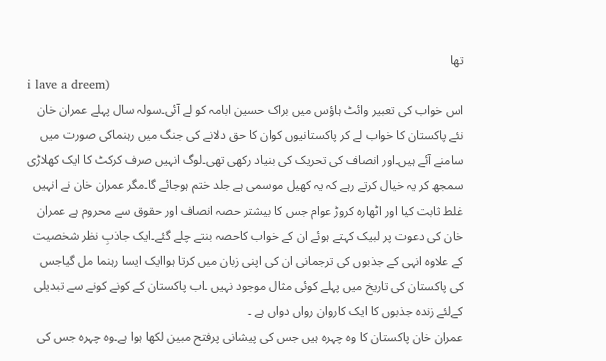تھا
i lave a dreem)
اس خواب کی تعبیر وائٹ ہاؤس میں براک حسین ابامہ کو لے آئی۔سولہ سال پہلے عمران خان نئے پاکستان کا خواب لے کر پاکستانیوں کوان کا حق دلانے کی جنگ میں رہنماکی صورت میں سامنے آئے ہیں۔اور انصاف کی تحریک کی بنیاد رکھی تھی۔لوگ انہیں صرف کرکٹ کا ایک کھلاڑی سمجھ کر یہ خیال کرتے رہے کہ یہ کھیل موسمی ہے جلد ختم ہوجائے گا۔مگر عمران خان نے انہیں غلط ثابت کیا اور اٹھارہ کروڑ عوام جس کا بیشتر حصہ انصاف اور حقوق سے محروم ہے عمران خان کی دعوت پر لبیک کہتے ہوئے ان کے خواب کاحصہ بنتے چلے گئے۔ایک جاذبِ نظر شخصیت کے علاوہ انہی کے جذبوں کی ترجمانی ان کی اپنی زبان میں کرتا ہواایک ایسا رہنما مل گیاجس کی پاکستان کی تاریخ میں پہلے کوئی مثال موجود نہیں ۔اب پاکستان کے کونے کونے سے تبدیلی کےلئے زندہ جذبوں کا ایک کاروان رواں دواں ہے ۔
عمران خان پاکستان کا وہ چہرہ ہیں جس کی پیشانی پرفتح مبین لکھا ہوا ہے۔وہ چہرہ جس کی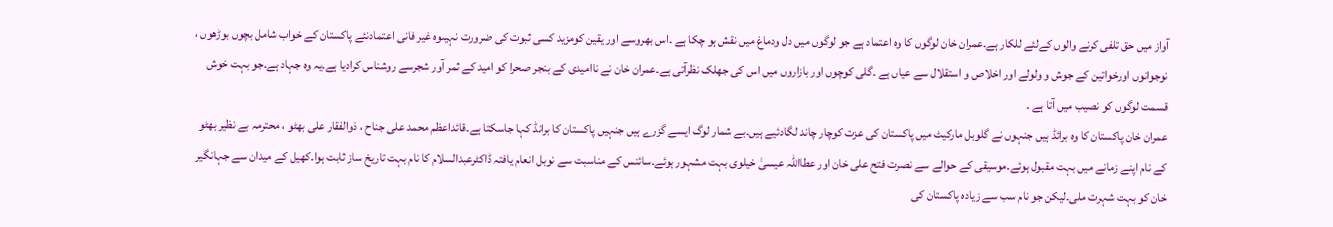آواز میں حق تلفی کرنے والوں کےلئے للکار ہے۔عمران خان لوگوں کا وہ اعتماد ہے جو لوگوں میں دل ودماغ میں نقش ہو چکا ہے ۔اس بھروسے اور یقین کومزید کسی ثبوت کی ضرورت نہیںوہ غیر فانی اعتمادنئے پاکستان کے خواب شامل بچوں بوڑھوں ، نوجوانوں اورخواتین کے جوش و ولولے اور اخلاص و استقلال سے عیاں ہے ۔گلی کوچوں اور بازاروں میں اس کی جھلک نظرآتی ہے۔عمران خان نے ناامیدی کے بنجر صحرا کو امید کے ثمر آور شجرسے روشناس کرادیا ہے۔یہ وہ جہاد ہے۔جو بہت خوش قسمت لوگوں کو نصیب میں آتا ہے ۔
عمران خان پاکستان کا وہ برائڈ ہیں جنہوں نے گلوبل مارکیٹ میں پاکستان کی عزت کوچار چاند لگادئیے ہیں۔بے شمار لوگ ایسے گزرے ہیں جنہیں پاکستان کا برانڈ کہا جاسکتا ہے۔قائداعظم محمد علی جناح ، ذوالفقار علی بھٹو ، محترمہ بے نظیر بھٹو کے نام اپنے زمانے میں بہت مقبول ہوئے۔موسیقی کے حوالے سے نصرت فتح علی خان اور عطااللہ عیسیٰ خیلوی بہت مشہور ہوئے۔سائنس کے مناسبت سے نوبل انعام یافتہ ڈاکٹرعبدالسلام کا نام بہت تاریخ ساز ثابت ہوا۔کھیل کے میدان سے جہانگیر خان کو بہت شہرت ملی۔لیکن جو نام سب سے زیادہ پاکستان کی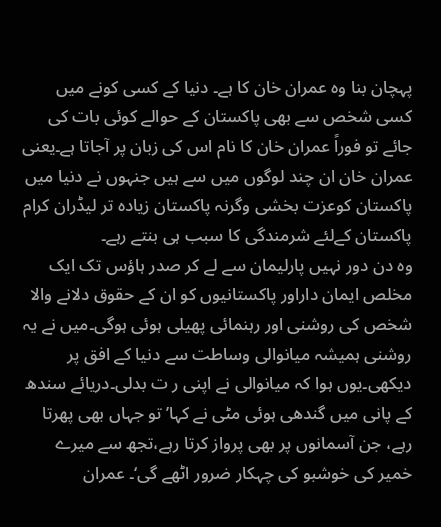پہچان بنا وہ عمران خان کا ہے۔ دنیا کے کسی کونے میں کسی شخص سے بھی پاکستان کے حوالے کوئی بات کی جائے تو فوراً عمران خان کا نام اس کی زبان پر آجاتا ہے۔یعنی عمران خان ان چند لوگوں میں سے ہیں جنہوں نے دنیا میں پاکستان کوعزت بخشی وگرنہ پاکستان زیادہ تر لیڈران کرام پاکستان کےلئے شرمندگی کا سبب ہی بنتے رہے۔
وہ دن دور نہیں پارلیمان سے لے کر صدر ہاؤس تک ایک مخلص ایمان داراور پاکستانیوں کو ان کے حقوق دلانے والا شخص کی روشنی اور رہنمائی پھیلی ہوئی ہوگی۔میں نے یہ روشنی ہمیشہ میانوالی وساطت سے دنیا کے افق پر دیکھی۔یوں ہوا کہ میانوالی نے اپنی ر ت بدلی۔دریائے سندھ کے پانی میں گندھی ہوئی مٹی نے کہا’تو جہاں بھی پھرتا رہے، جن آسمانوں پر بھی پرواز کرتا رہے،تجھ سے میرے خمیر کی خوشبو کی چہکار ضرور اٹھے گی‘۔ عمران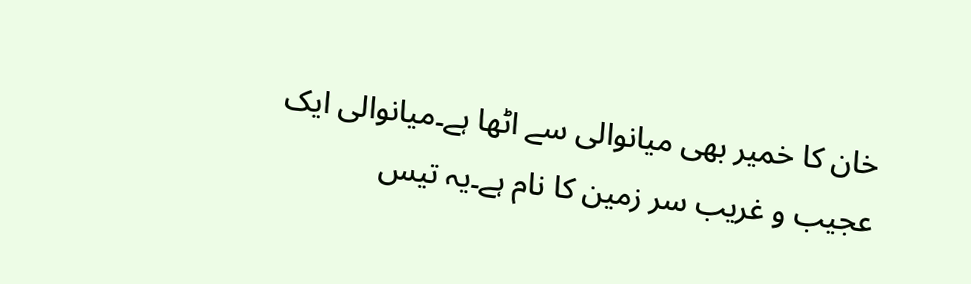خان کا خمیر بھی میانوالی سے اٹھا ہے۔میانوالی ایک عجیب و غریب سر زمین کا نام ہے۔یہ تیس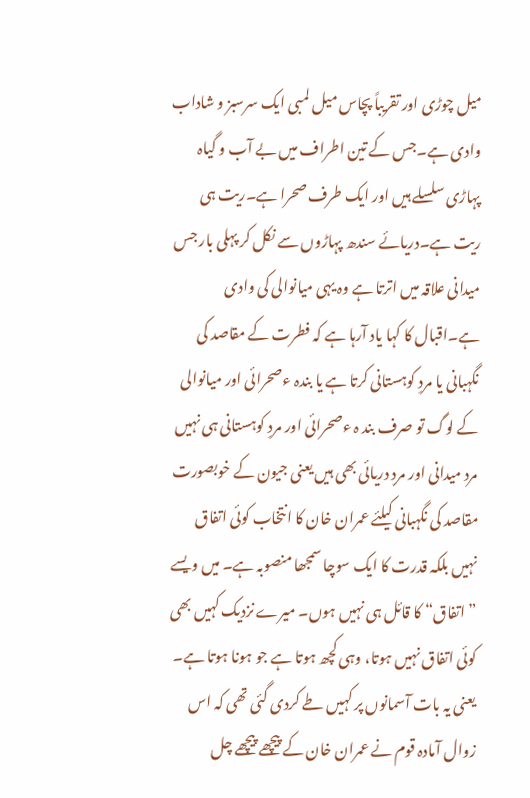میل چوڑی اور تقریباً پچاس میل لمبی ایک سرسبز و شاداب وادی ہے۔جس کے تین اطراف میں بے آب و گیاہ پہاڑی سلسلے ہیں اور ایک طرف صحرا ہے۔ریت ہی ریت ہے۔دریائے سندھ پہاڑوں سے نکل کر پہلی بار جس میدانی علاقہ میں اترتا ہے وہ یہی میانوالی کی وادی ہے۔اقبال کا کہا یاد آرہا ہے کہ فطرت کے مقاصد کی نگہبانی یا مردِ کوہستانی کرتا ہے یا بندہ ءصحرائی اور میانوالی کے لوگ تو صرف بند ہ ءصحرائی اور مردِ کوہستانی ہی نہیں مرد میدانی اور مردِ دریائی بھی ہیں یعنی جیون کے خوبصورت مقاصد کی نگہبانی کیلئے عمران خان کا انتخاب کوئی اتفاق نہیں بلکہ قدرت کا ایک سوچا سمجھا منصوبہ ہے۔ میں ویسے ”اتفاق“ کا قائل ہی نہیں ہوں۔ میرے نزدیک کہیں بھی کوئی اتفاق نہیں ہوتا، وہی کچھ ہوتا ہے جو ہونا ہوتا ہے۔
یعنی یہ بات آسمانوں پر کہیں طے کردی گئی تھی کہ اس زوال آمادہ قوم نے عمران خان کے پیچھے پیچھے چل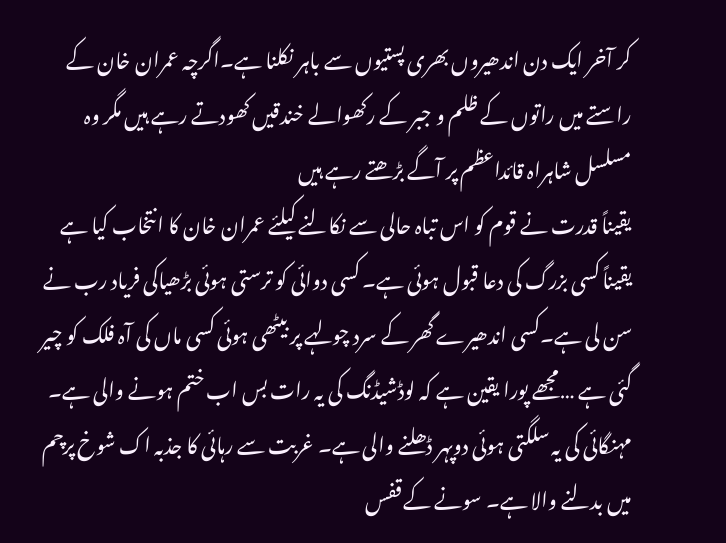کر آخر ایک دن اندھیروں بھری پستیوں سے باہر نکلنا ہے۔اگرچہ عمران خان کے راستے میں راتوں کے ظلم و جبر کے رکھوالے خندقیں کھودتے رہے ہیں مگر وہ مسلسل شاہراہ قائداعظم پر آگے بڑھتے رہے ہیں
یقیناً قدرت نے قوم کو اس تباہ حالی سے نکالنے کیلئے عمران خان کا انتخاب کیا ہے یقیناً کسی بزرگ کی دعا قبول ہوئی ہے۔ کسی دوائی کو ترستی ہوئی بڑھیاکی فریاد رب نے سن لی ہے۔کسی اندھیرے گھر کے سرد چولہے پر بیٹھی ہوئی کسی ماں کی آہ فلک کو چیر گئی ہے …مجھے پورا یقین ہے کہ لوڈشیڈنگ کی یہ رات بس اب ختم ہونے والی ہے۔ مہنگائی کی یہ سلگتی ہوئی دوپہر ڈھلنے والی ہے۔ غربت سے رہائی کا جذبہ اک شوخ پرچم میں بدلنے والا ہے۔ سونے کے قفس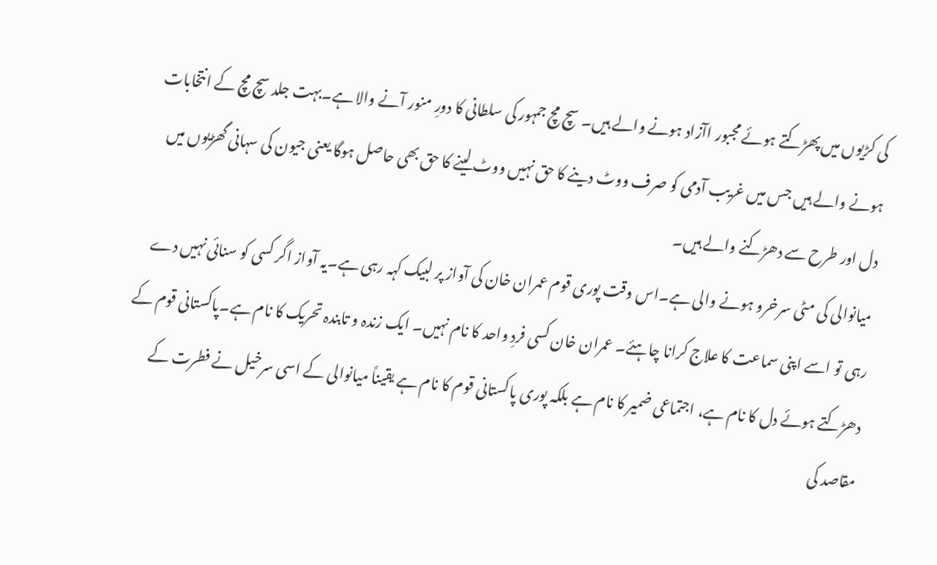کی کڑیوں میں پھڑکتے ہوئے مجبور اآزاد ہونے والے ہیں۔ سچ مچ جمہور کی سلطانی کا دورِ منور آنے والا ہے۔بہت جلد سچ مچ کے انتخابات ہونے والے ہیں جس میں غریب آدمی کو صرف ووٹ دینے کا حق نہیں ووٹ لینے کا حق بھی حاصل ہوگا یعنی جیون کی سہانی گھڑیوں میں دل اور طرح سے دھڑکنے والے ہیں۔
میانوالی کی مٹی سرخرو ہونے والی ہے۔اس وقت پوری قوم عمران خان کی آواز پر لبیک کہہ رہی ہے۔یہ آواز اگر کسی کو سنائی نہیں دے رہی تو اسے اپنی سماعت کا علاج کرانا چاہئے۔ عمران خان کسی فردِ واحد کا نام نہیں۔ ایک زندہ و تابندہ تحریک کا نام ہے۔پاکستانی قوم کے دھڑکتے ہوئے دل کا نام ہے، اجتماعی ضمیر کا نام ہے بلکہ پوری پاکستانی قوم کا نام ہے یقیناً میانوالی کے اسی سرخیل نے فطرت کے مقاصد کی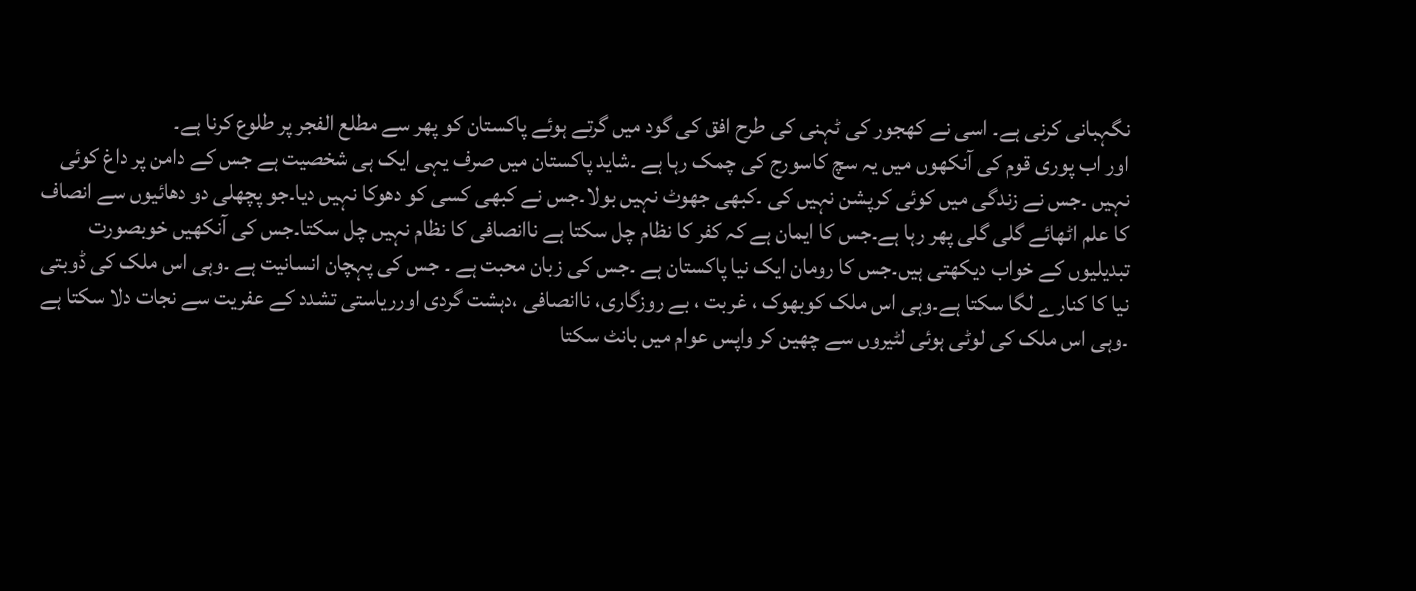نگہبانی کرنی ہے۔ اسی نے کھجور کی ٹہنی کی طرح افق کی گود میں گرتے ہوئے پاکستان کو پھر سے مطلع الفجر پر طلوع کرنا ہے۔
اور اب پوری قوم کی آنکھوں میں یہ سچ کاسورج کی چمک رہا ہے ۔شاید پاکستان میں صرف یہی ایک ہی شخصیت ہے جس کے دامن پر داغ کوئی نہیں ۔جس نے زندگی میں کوئی کرپشن نہیں کی ۔کبھی جھوٹ نہیں بولا۔جس نے کبھی کسی کو دھوکا نہیں دیا۔جو پچھلی دو دھائیوں سے انصاف کا علم اٹھائے گلی گلی پھر رہا ہے۔جس کا ایمان ہے کہ کفر کا نظام چل سکتا ہے ناانصافی کا نظام نہیں چل سکتا۔جس کی آنکھیں خوبصورت تبدیلیوں کے خواب دیکھتی ہیں۔جس کا رومان ایک نیا پاکستان ہے ۔جس کی زبان محبت ہے ۔ جس کی پہچان انسانیت ہے ۔وہی اس ملک کی ڈوبتی نیا کا کنارے لگا سکتا ہے۔وہی اس ملک کوبھوک ، غربت ، بے روزگاری، ناانصافی ،دہشت گردی اورریاستی تشدد کے عفریت سے نجات دلا سکتا ہے ۔وہی اس ملک کی لوٹی ہوئی لٹیروں سے چھین کر واپس عوام میں بانٹ سکتا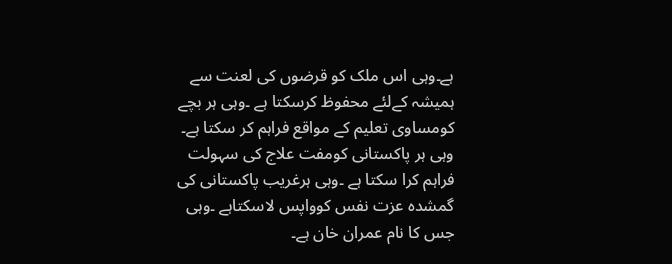ہے۔وہی اس ملک کو قرضوں کی لعنت سے ہمیشہ کےلئے محفوظ کرسکتا ہے ۔وہی ہر بچے کومساوی تعلیم کے مواقع فراہم کر سکتا ہے۔ وہی ہر پاکستانی کومفت علاج کی سہولت فراہم کرا سکتا ہے ۔وہی ہرغریب پاکستانی کی گمشدہ عزت نفس کوواپس لاسکتاہے ۔وہی جس کا نام عمران خان ہے۔